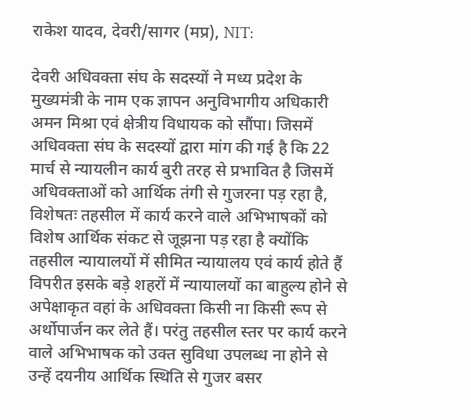राकेश यादव, देवरी/सागर (मप्र), NIT:

देवरी अधिवक्ता संघ के सदस्यों ने मध्य प्रदेश के मुख्यमंत्री के नाम एक ज्ञापन अनुविभागीय अधिकारी अमन मिश्रा एवं क्षेत्रीय विधायक को सौंपा। जिसमें अधिवक्ता संघ के सदस्यों द्वारा मांग की गई है कि 22 मार्च से न्यायलीन कार्य बुरी तरह से प्रभावित है जिसमें अधिवक्ताओं को आर्थिक तंगी से गुजरना पड़ रहा है, विशेषतः तहसील में कार्य करने वाले अभिभाषकों को विशेष आर्थिक संकट से जूझना पड़ रहा है क्योंकि तहसील न्यायालयों में सीमित न्यायालय एवं कार्य होते हैं विपरीत इसके बड़े शहरों में न्यायालयों का बाहुल्य होने से अपेक्षाकृत वहां के अधिवक्ता किसी ना किसी रूप से अर्थोपार्जन कर लेते हैं। परंतु तहसील स्तर पर कार्य करने वाले अभिभाषक को उक्त सुविधा उपलब्ध ना होने से उन्हें दयनीय आर्थिक स्थिति से गुजर बसर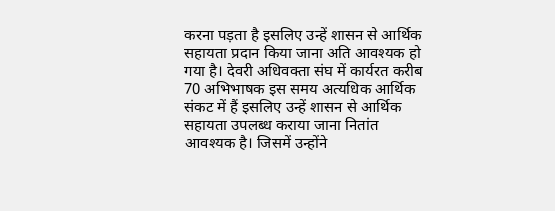करना पड़ता है इसलिए उन्हें शासन से आर्थिक सहायता प्रदान किया जाना अति आवश्यक हो गया है। देवरी अधिवक्ता संघ में कार्यरत करीब 70 अभिभाषक इस समय अत्यधिक आर्थिक संकट में हैं इसलिए उन्हें शासन से आर्थिक सहायता उपलब्ध कराया जाना नितांत आवश्यक है। जिसमें उन्होंने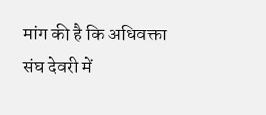मांग की है कि अधिवक्ता संघ देवरी में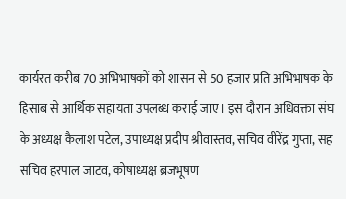कार्यरत करीब 70 अभिभाषकों को शासन से 50 हजार प्रति अभिभाषक के हिसाब से आर्थिक सहायता उपलब्ध कराई जाए। इस दौरान अधिवक्ता संघ के अध्यक्ष कैलाश पटेल, उपाध्यक्ष प्रदीप श्रीवास्तव, सचिव वीरेंद्र गुप्ता, सह सचिव हरपाल जाटव, कोषाध्यक्ष ब्रजभूषण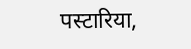पस्टारिया,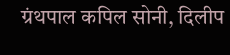ग्रंथपाल कपिल सोनी, दिलीप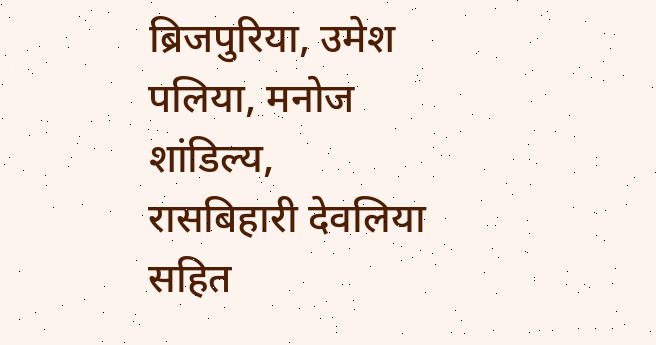ब्रिजपुरिया, उमेश पलिया, मनोज शांडिल्य, रासबिहारी देवलिया सहित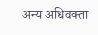अन्य अधिवक्ता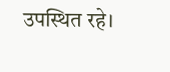उपस्थित रहे।